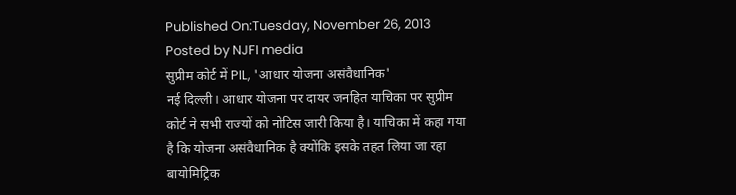Published On:Tuesday, November 26, 2013
Posted by NJFI media
सुप्रीम कोर्ट में PIL, 'आधार योजना असंवैधानिक'
नई दिल्ली। आधार योजना पर दायर जनहित याचिका पर सुप्रीम कोर्ट ने सभी राज्यों को नोटिस जारी किया है। याचिका में कहा गया है कि योजना असंवैधानिक है क्योंकि इसके तहत लिया जा रहा बायोमिट्रिक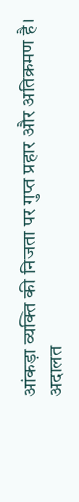आंकड़ा व्यक्ति की निजता पर गुप्त प्रहार और अतिक्रमण है। अदालत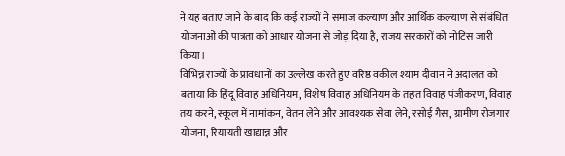ने यह बताए जाने के बाद कि कई राज्यों ने समाज कल्याण और आर्थिक कल्याण से संबंधित योजनाओं की पात्रता को आधार योजना से जोड़ दिया है, राजय सरकारों को नोटिस जारी किया।
विभिन्न राज्यों के प्रावधानों का उल्लेख करते हुए वरिष्ठ वकील श्याम दीवान ने अदालत को बताया कि हिंदू विवाह अधिनियम, विशेष विवाह अधिनियम के तहत विवाह पंजीकरण, विवाह तय करने, स्कूल में नामांकन, वेतन लेने और आवश्यक सेवा लेने, रसोई गैस, ग्रामीण रोजगार योजना, रियायती खाद्यान्न और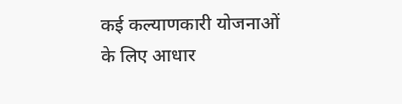कई कल्याणकारी योजनाओं के लिए आधार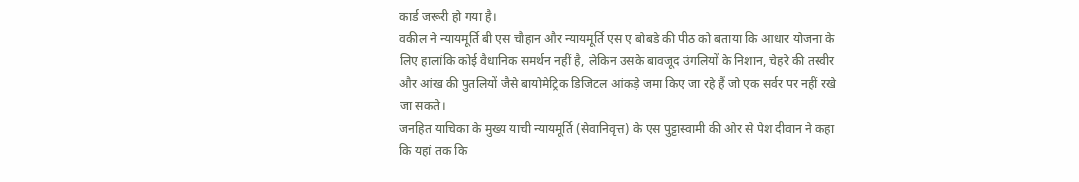कार्ड जरूरी हो गया है।
वकील ने न्यायमूर्ति बी एस चौहान और न्यायमूर्ति एस ए बोबडे की पीठ को बताया कि आधार योजना के लिए हालांकि कोई वैधानिक समर्थन नहीं है, लेकिन उसके बावजूद उंगलियों के निशान, चेहरे की तस्वीर और आंख की पुतलियों जैसे बायोमेट्रिक डिजिटल आंकड़े जमा किए जा रहे हैं जो एक सर्वर पर नहीं रखे जा सकते।
जनहित याचिका के मुख्य याची न्यायमूर्ति (सेवानिवृत्त) के एस पुट्टास्वामी की ओर से पेश दीवान ने कहा कि यहां तक कि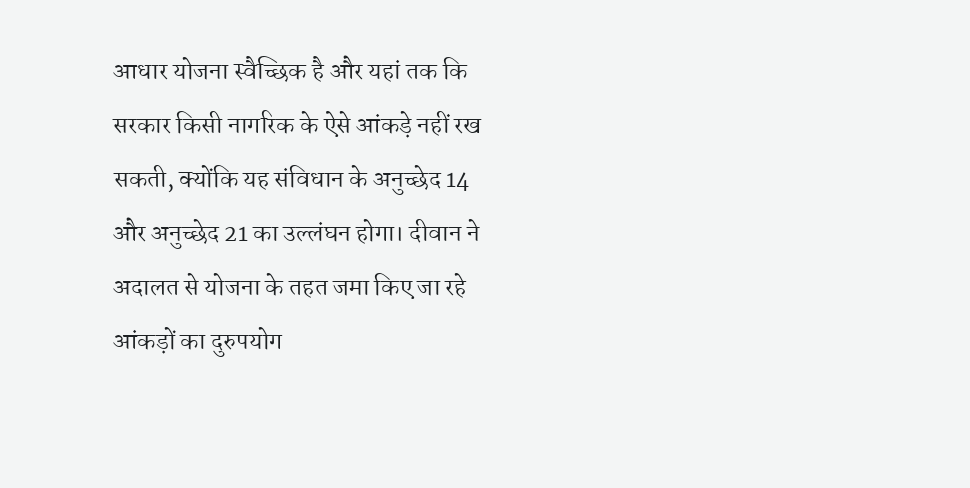आधार योजना स्वैच्छिक है और यहां तक कि सरकार किसी नागरिक के ऐसे आंकड़े नहीं रख सकती, क्योंकि यह संविधान के अनुच्छेद 14 और अनुच्छेद 21 का उल्लंघन होगा। दीवान ने अदालत से योजना के तहत जमा किए जा रहे आंकड़ों का दुरुपयोग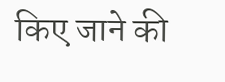किए जाने की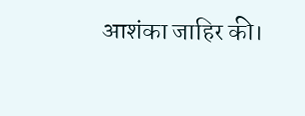आशंका जाहिर की।